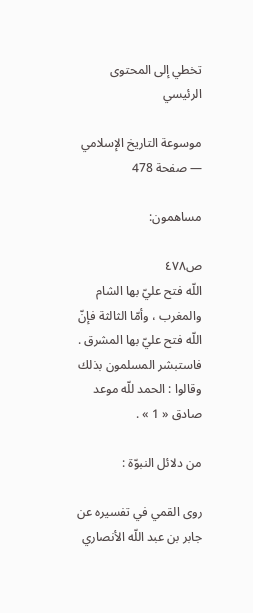تخطي إلى المحتوى الرئيسي

موسوعة التاريخ الإسلامي — صفحة 478

مساهمون:

ص٤٧٨
اللّه فتح عليّ بها الشام والمغرب ، وأمّا الثالثة فإنّ اللّه فتح عليّ بها المشرق . فاستبشر المسلمون بذلك وقالوا : الحمد للّه موعد صادق « 1 » .

من دلائل النبوّة :

روى القمي في تفسيره عن جابر بن عبد اللّه الأنصاري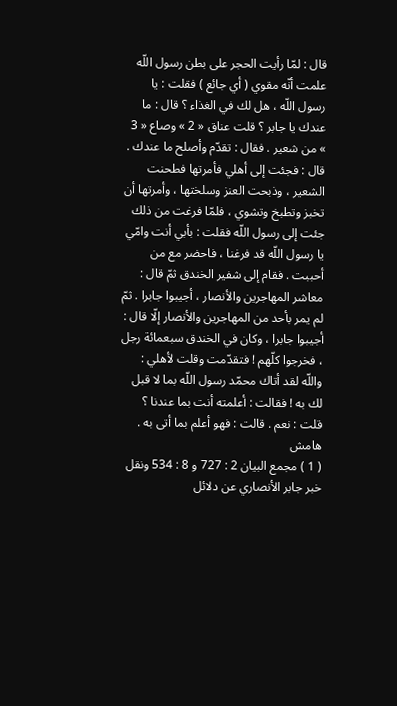قال : لمّا رأيت الحجر على بطن رسول اللّه علمت أنّه مقوي ( أي جائع ) فقلت : يا رسول اللّه ، هل لك في الغذاء ؟ قال : ما عندك يا جابر ؟ قلت عناق « 2 » وصاع « 3 » من شعير . فقال : تقدّم وأصلح ما عندك . قال : فجئت إلى أهلي فأمرتها فطحنت الشعير ، وذبحت العنز وسلختها ، وأمرتها أن تخبز وتطبخ وتشوي ، فلمّا فرغت من ذلك جئت إلى رسول اللّه فقلت : بأبي أنت وامّي يا رسول اللّه قد فرغنا ، فاحضر مع من أحببت . فقام إلى شفير الخندق ثمّ قال : معاشر المهاجرين والأنصار ، أجيبوا جابرا . ثمّ لم يمر بأحد من المهاجرين والأنصار إلّا قال : أجيبوا جابرا ، وكان في الخندق سبعمائة رجل ، فخرجوا كلّهم ! فتقدّمت وقلت لأهلي : واللّه لقد أتاك محمّد رسول اللّه بما لا قبل لك به ! فقالت : أعلمته أنت بما عندنا ؟ قلت : نعم . قالت : فهو أعلم بما أتى به .
هامش
( 1 ) مجمع البيان 2 : 727 و 8 : 534 ونقل خبر جابر الأنصاري عن دلائل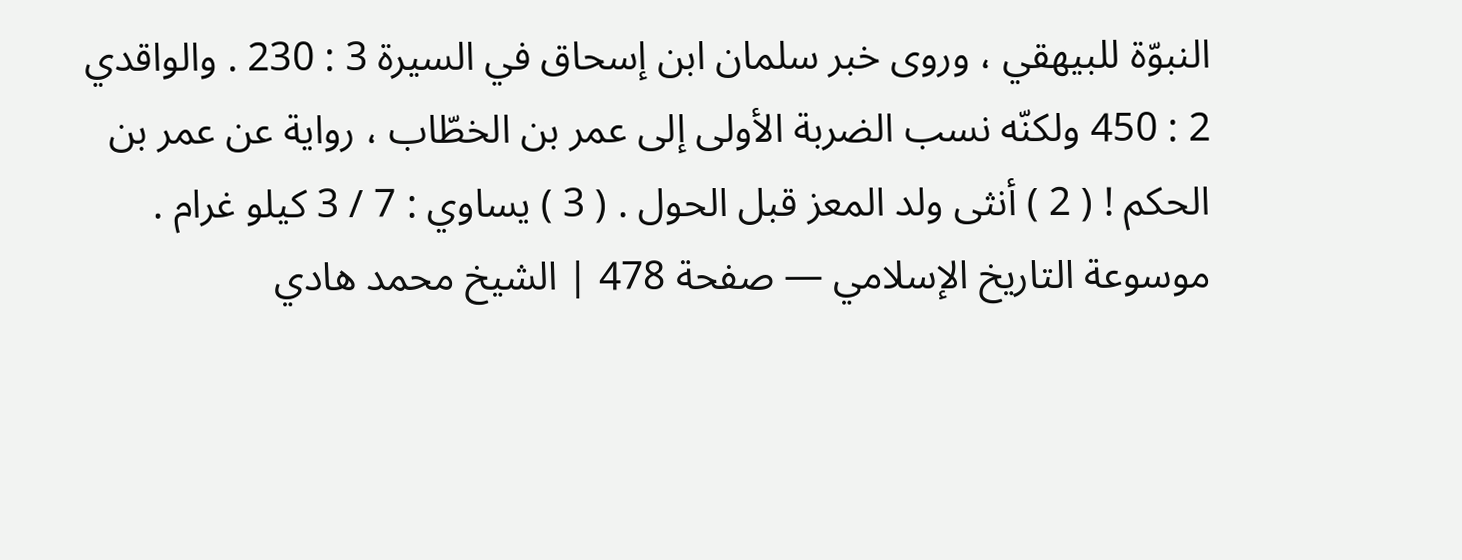النبوّة للبيهقي ، وروى خبر سلمان ابن إسحاق في السيرة 3 : 230 . والواقدي 2 : 450 ولكنّه نسب الضربة الأولى إلى عمر بن الخطّاب ، رواية عن عمر بن الحكم ! ( 2 ) أنثى ولد المعز قبل الحول . ( 3 ) يساوي : 7 / 3 كيلو غرام .
موسوعة التاريخ الإسلامي — صفحة 478 | الشيخ محمد هادي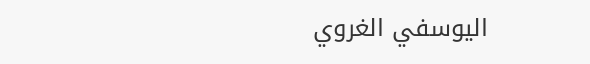اليوسفي الغروي